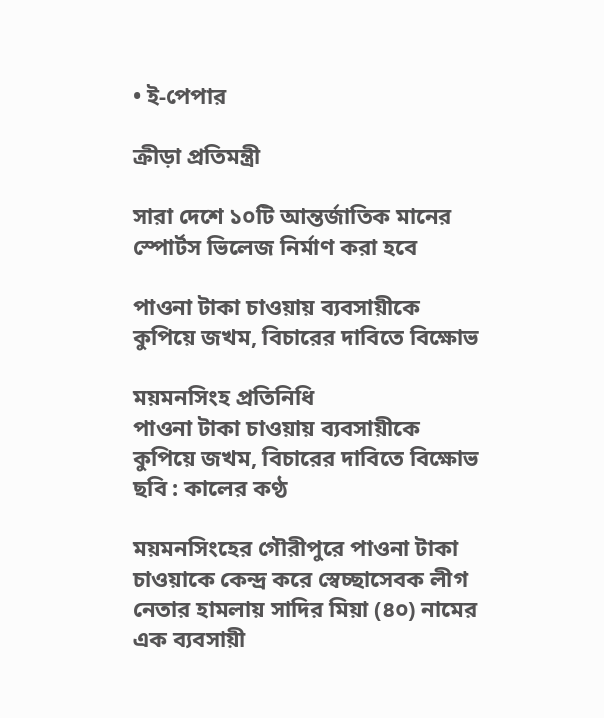• ই-পেপার

ক্রীড়া প্রতিমন্ত্রী

সারা দেশে ১০টি আন্তর্জাতিক মানের স্পোর্টস ভিলেজ নির্মাণ করা হবে

পাওনা টাকা চাওয়ায় ব্যবসায়ীকে কুপিয়ে জখম, বিচারের দাবিতে বিক্ষোভ

ময়মনসিংহ প্রতিনিধি
পাওনা টাকা চাওয়ায় ব্যবসায়ীকে কুপিয়ে জখম, বিচারের দাবিতে বিক্ষোভ
ছবি : কালের কণ্ঠ

ময়মনসিংহের গৌরীপুরে পাওনা টাকা চাওয়াকে কেন্দ্র করে স্বেচ্ছাসেবক লীগ নেতার হামলায় সাদির মিয়া (৪০) নামের এক ব্যবসায়ী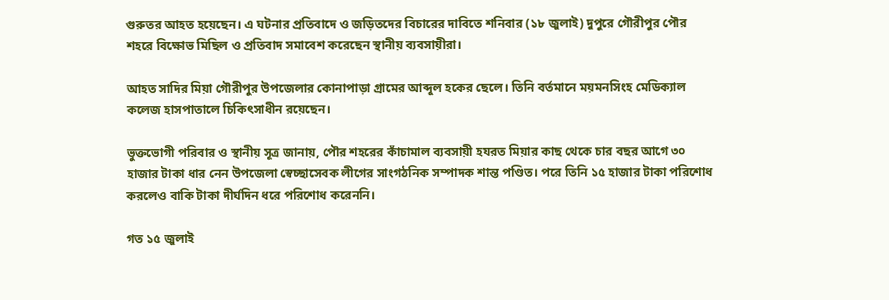গুরুতর আহত হয়েছেন। এ ঘটনার প্রতিবাদে ও জড়িতদের বিচারের দাবিতে শনিবার (১৮ জুলাই) দুপুরে গৌরীপুর পৌর শহরে বিক্ষোভ মিছিল ও প্রতিবাদ সমাবেশ করেছেন স্থানীয় ব্যবসায়ীরা।

আহত সাদির মিয়া গৌরীপুর উপজেলার কোনাপাড়া গ্রামের আব্দুল হকের ছেলে। তিনি বর্তমানে ময়মনসিংহ মেডিক্যাল কলেজ হাসপাতালে চিকিৎসাধীন রয়েছেন।

ভুক্তভোগী পরিবার ও স্থানীয় সূত্র জানায়, পৌর শহরের কাঁচামাল ব্যবসায়ী হযরত মিয়ার কাছ থেকে চার বছর আগে ৩০ হাজার টাকা ধার নেন উপজেলা স্বেচ্ছাসেবক লীগের সাংগঠনিক সম্পাদক শান্ত পণ্ডিত। পরে তিনি ১৫ হাজার টাকা পরিশোধ করলেও বাকি টাকা দীর্ঘদিন ধরে পরিশোধ করেননি।

গত ১৫ জুলাই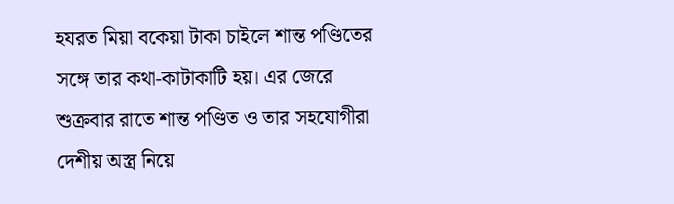হযরত মিয়া বকেয়া টাকা চাইলে শান্ত পণ্ডিতের সঙ্গে তার কথা-কাটাকাটি হয়। এর জেরে শুক্রবার রাতে শান্ত পণ্ডিত ও তার সহযোগীরা দেশীয় অস্ত্র নিয়ে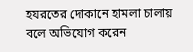হযরতের দোকানে হামলা চালায় বলে অভিযোগ করেন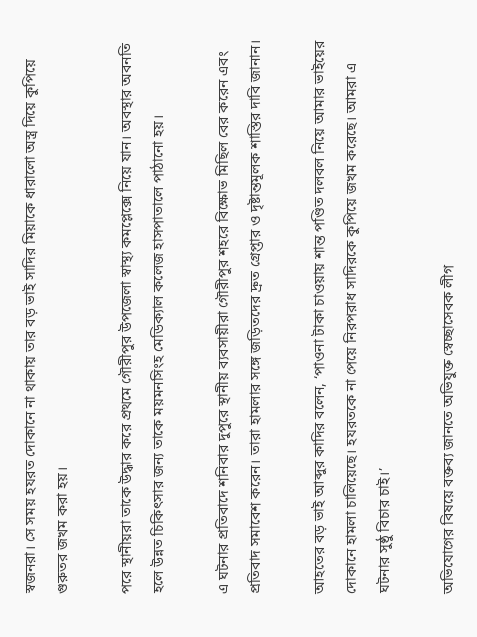স্বজনরা। সে সময় হযরত দোকানে না থাকায় তার বড় ভাই সাদির মিয়াকে ধারালো অস্ত্র দিয়ে কুপিয়ে গুরুতর জখম করা হয়।

পরে স্থানীয়রা তাকে উদ্ধার করে প্রথমে গৌরীপুর উপজেলা স্বাস্থ্য কমপ্লেক্সে নিয়ে যান। অবস্থার অবনতি হলে উন্নত চিকিৎসার জন্য তাকে ময়মনসিংহ মেডিক্যাল কলেজ হাসপাতালে পাঠানো হয়।

এ ঘটনার প্রতিবাদে শনিবার দুপুরে স্থানীয় ব্যবসায়ীরা গৌরীপুর শহরে বিক্ষোভ মিছিল বের করেন এবং প্রতিবাদ সমাবেশ করেন। তারা হামলার সঙ্গে জড়িতদের দ্রুত গ্রেপ্তার ও দৃষ্টান্তমূলক শাস্তির দাবি জানান।

আহতের বড় ভাই আব্দুর কাদির বলেন, ‘পাওনা টাকা চাওয়ায় শান্ত পণ্ডিত দলবল নিয়ে আমার ভাইয়ের দোকানে হামলা চালিয়েছে। হযরতকে না পেয়ে নিরপরাধ সাদিরকে কুপিয়ে জখম করেছে। আমরা এ ঘটনার সুষ্ঠু বিচার চাই।’

অভিযোগের বিষয়ে বক্তব্য জানতে অভিযুক্ত স্বেচ্ছাসেবক লীগ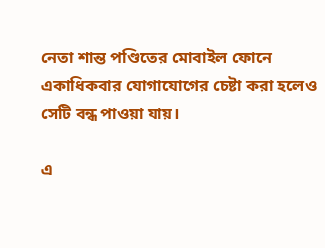নেতা শান্ত পণ্ডিতের মোবাইল ফোনে একাধিকবার যোগাযোগের চেষ্টা করা হলেও সেটি বন্ধ পাওয়া যায়।

এ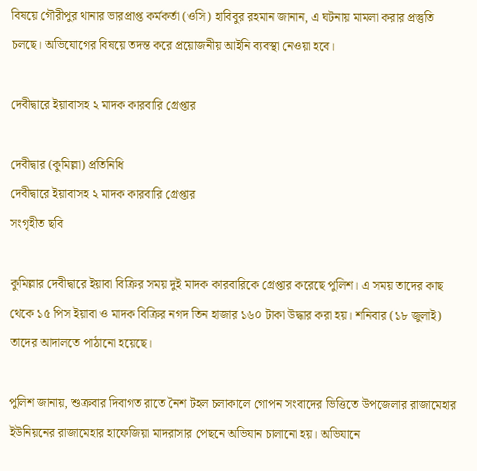বিষয়ে গৌরীপুর থানার ভারপ্রাপ্ত কর্মকর্তা (ওসি) হাবিবুর রহমান জানান, এ ঘটনায় মামলা করার প্রস্তুতি চলছে। অভিযোগের বিষয়ে তদন্ত করে প্রয়োজনীয় আইনি ব্যবস্থা নেওয়া হবে।

দেবীদ্বারে ইয়াবাসহ ২ মাদক কারবারি গ্রেপ্তার

দেবীদ্বার (কুমিল্লা) প্রতিনিধি
দেবীদ্বারে ইয়াবাসহ ২ মাদক কারবারি গ্রেপ্তার
সংগৃহীত ছবি

কুমিল্লার দেবীদ্বারে ইয়াবা বিক্রির সময় দুই মাদক কারবারিকে গ্রেপ্তার করেছে পুলিশ। এ সময় তাদের কাছ থেকে ১৫ পিস ইয়াবা ও মাদক বিক্রির নগদ তিন হাজার ১৬০ টাকা উদ্ধার করা হয়। শনিবার (১৮ জুলাই) তাদের আদালতে পাঠানো হয়েছে।

পুলিশ জানায়, শুক্রবার দিবাগত রাতে নৈশ টহল চলাকালে গোপন সংবাদের ভিত্তিতে উপজেলার রাজামেহার ইউনিয়নের রাজামেহার হাফেজিয়া মাদরাসার পেছনে অভিযান চালানো হয়। অভিযানে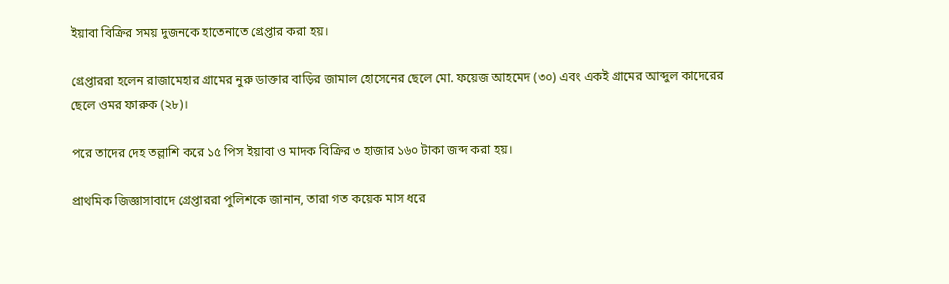ইয়াবা বিক্রির সময় দুজনকে হাতেনাতে গ্রেপ্তার করা হয়।

গ্রেপ্তাররা হলেন রাজামেহার গ্রামের নুরু ডাক্তার বাড়ির জামাল হোসেনের ছেলে মো. ফয়েজ আহমেদ (৩০) এবং একই গ্রামের আব্দুল কাদেরের ছেলে ওমর ফারুক (২৮)।

পরে তাদের দেহ তল্লাশি করে ১৫ পিস ইয়াবা ও মাদক বিক্রির ৩ হাজার ১৬০ টাকা জব্দ করা হয়।

প্রাথমিক জিজ্ঞাসাবাদে গ্রেপ্তাররা পুলিশকে জানান, তারা গত কয়েক মাস ধরে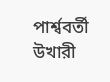পার্শ্ববর্তী উখারী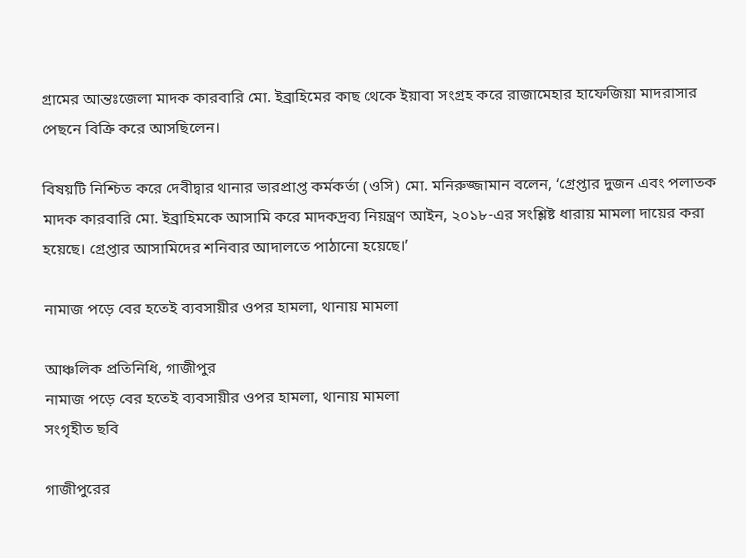গ্রামের আন্তঃজেলা মাদক কারবারি মো. ইব্রাহিমের কাছ থেকে ইয়াবা সংগ্রহ করে রাজামেহার হাফেজিয়া মাদরাসার পেছনে বিক্রি করে আসছিলেন।

বিষয়টি নিশ্চিত করে দেবীদ্বার থানার ভারপ্রাপ্ত কর্মকর্তা (ওসি) মো. মনিরুজ্জামান বলেন, ‘গ্রেপ্তার দুজন এবং পলাতক মাদক কারবারি মো. ইব্রাহিমকে আসামি করে মাদকদ্রব্য নিয়ন্ত্রণ আইন, ২০১৮-এর সংশ্লিষ্ট ধারায় মামলা দায়ের করা হয়েছে। গ্রেপ্তার আসামিদের শনিবার আদালতে পাঠানো হয়েছে।’

নামাজ পড়ে বের হতেই ব্যবসায়ীর ওপর হামলা, থানায় মামলা

আঞ্চলিক প্রতিনিধি, গাজীপুর
নামাজ পড়ে বের হতেই ব্যবসায়ীর ওপর হামলা, থানায় মামলা
সংগৃহীত ছবি

গাজীপুরের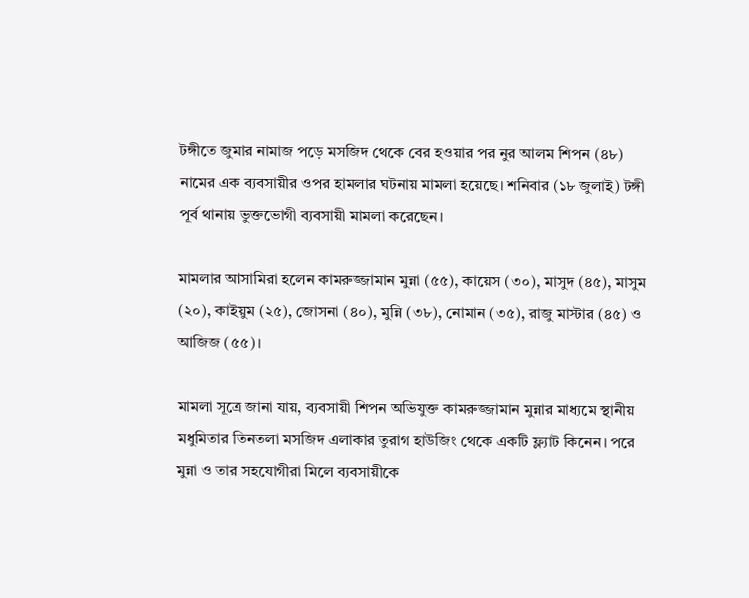টঙ্গীতে জুমার নামাজ পড়ে মসজিদ থেকে বের হওয়ার পর নুর আলম শিপন (৪৮) নামের এক ব্যবসায়ীর ওপর হামলার ঘটনায় মামলা হয়েছে। শনিবার (১৮ জুলাই) টঙ্গী পূর্ব থানায় ভুক্তভোগী ব্যবসায়ী মামলা করেছেন।

মামলার আসামিরা হলেন কামরুজ্জামান মুন্না (৫৫), কায়েস (৩০), মাসুদ (৪৫), মাসুম (২০), কাইয়ুম (২৫), জোসনা (৪০), মুন্নি (৩৮), নোমান (৩৫), রাজু মাস্টার (৪৫) ও আজিজ (৫৫)।

মামলা সূত্রে জানা যায়, ব্যবসায়ী শিপন অভিযুক্ত কামরুজ্জামান মুন্নার মাধ্যমে স্থানীয় মধুমিতার তিনতলা মসজিদ এলাকার তুরাগ হাউজিং থেকে একটি ফ্ল্যাট কিনেন। পরে মুন্না ও তার সহযোগীরা মিলে ব্যবসায়ীকে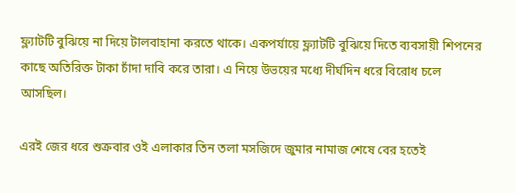ফ্ল্যাটটি বুঝিয়ে না দিয়ে টালবাহানা করতে থাকে। একপর্যায়ে ফ্ল্যাটটি বুঝিয়ে দিতে ব্যবসায়ী শিপনের কাছে অতিরিক্ত টাকা চাঁদা দাবি করে তারা। এ নিয়ে উভয়ের মধ্যে দীর্ঘদিন ধরে বিরোধ চলে আসছিল।

এরই জের ধরে শুক্রবার ওই এলাকার তিন তলা মসজিদে জুমার নামাজ শেষে বের হতেই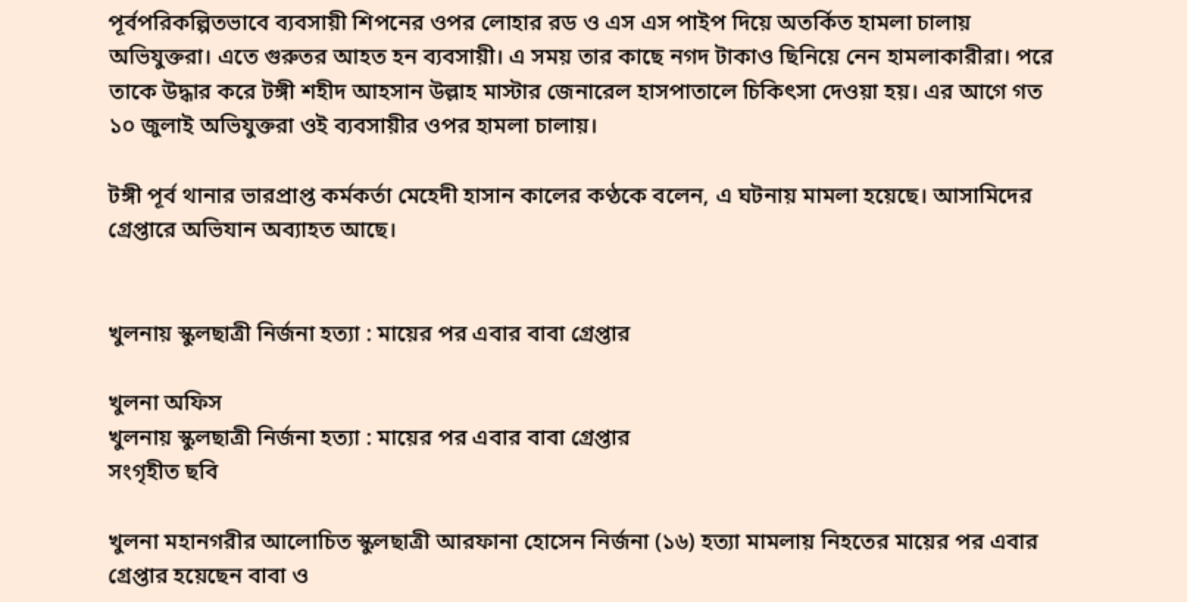পূর্বপরিকল্পিতভাবে ব্যবসায়ী শিপনের ওপর লোহার রড ও এস এস পাইপ দিয়ে অতর্কিত হামলা চালায় অভিযুক্তরা। এতে গুরুতর আহত হন ব্যবসায়ী। এ সময় তার কাছে নগদ টাকাও ছিনিয়ে নেন হামলাকারীরা। পরে তাকে উদ্ধার করে টঙ্গী শহীদ আহসান উল্লাহ মাস্টার জেনারেল হাসপাতালে চিকিৎসা দেওয়া হয়। এর আগে গত ১০ জুলাই অভিযুক্তরা ওই ব্যবসায়ীর ওপর হামলা চালায়।

টঙ্গী পূর্ব থানার ভারপ্রাপ্ত কর্মকর্তা মেহেদী হাসান কালের কণ্ঠকে বলেন, এ ঘটনায় মামলা হয়েছে। আসামিদের গ্রেপ্তারে অভিযান অব্যাহত আছে।


খুলনায় স্কুলছাত্রী নির্জনা হত্যা : মায়ের পর এবার বাবা গ্রেপ্তার

খুলনা অফিস
খুলনায় স্কুলছাত্রী নির্জনা হত্যা : মায়ের পর এবার বাবা গ্রেপ্তার
সংগৃহীত ছবি

খুলনা মহানগরীর আলোচিত স্কুলছাত্রী আরফানা হোসেন নির্জনা (১৬) হত্যা মামলায় নিহতের মায়ের পর এবার গ্রেপ্তার হয়েছেন বাবা ও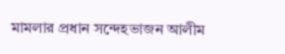মামলার প্রধান সন্দেহভাজন আলীম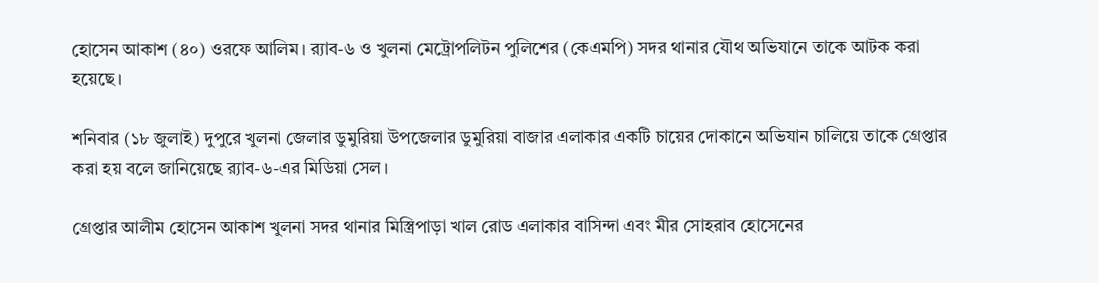হোসেন আকাশ (৪০) ওরফে আলিম। র‌্যাব-৬ ও খুলনা মেট্রোপলিটন পুলিশের (কেএমপি) সদর থানার যৌথ অভিযানে তাকে আটক করা হয়েছে।

শনিবার (১৮ জুলাই) দুপুরে খুলনা জেলার ডুমুরিয়া উপজেলার ডুমুরিয়া বাজার এলাকার একটি চায়ের দোকানে অভিযান চালিয়ে তাকে গ্রেপ্তার করা হয় বলে জানিয়েছে র‌্যাব-৬-এর মিডিয়া সেল।

গ্রেপ্তার আলীম হোসেন আকাশ খুলনা সদর থানার মিস্ত্রিপাড়া খাল রোড এলাকার বাসিন্দা এবং মীর সোহরাব হোসেনের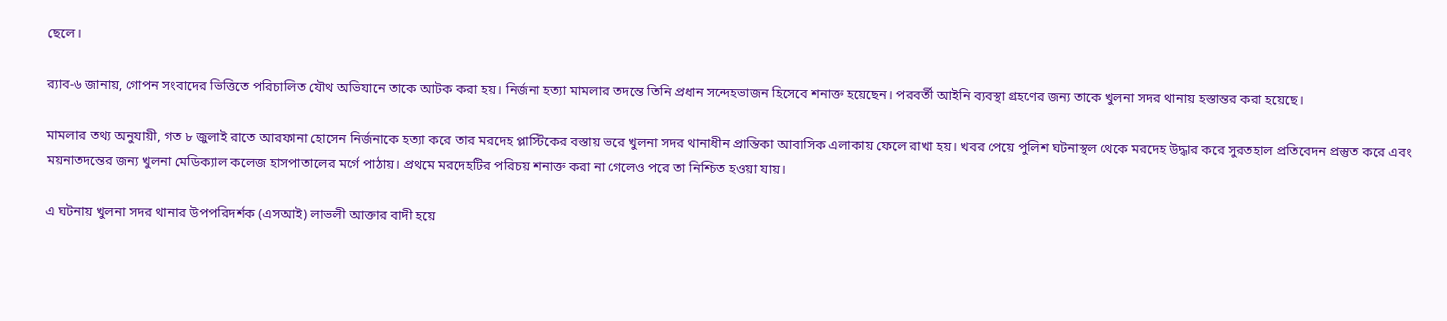ছেলে।

র‌্যাব-৬ জানায়, গোপন সংবাদের ভিত্তিতে পরিচালিত যৌথ অভিযানে তাকে আটক করা হয়। নির্জনা হত্যা মামলার তদন্তে তিনি প্রধান সন্দেহভাজন হিসেবে শনাক্ত হয়েছেন। পরবর্তী আইনি ব্যবস্থা গ্রহণের জন্য তাকে খুলনা সদর থানায় হস্তান্তর করা হয়েছে।

মামলার তথ্য অনুযায়ী, গত ৮ জুলাই রাতে আরফানা হোসেন নির্জনাকে হত্যা করে তার মরদেহ প্লাস্টিকের বস্তায় ভরে খুলনা সদর থানাধীন প্রান্তিকা আবাসিক এলাকায় ফেলে রাখা হয়। খবর পেয়ে পুলিশ ঘটনাস্থল থেকে মরদেহ উদ্ধার করে সুরতহাল প্রতিবেদন প্রস্তুত করে এবং ময়নাতদন্তের জন্য খুলনা মেডিক্যাল কলেজ হাসপাতালের মর্গে পাঠায়। প্রথমে মরদেহটির পরিচয় শনাক্ত করা না গেলেও পরে তা নিশ্চিত হওয়া যায়।

এ ঘটনায় খুলনা সদর থানার উপপরিদর্শক (এসআই) লাভলী আক্তার বাদী হয়ে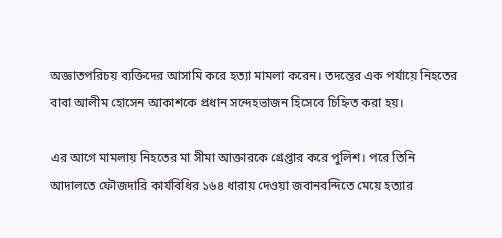অজ্ঞাতপরিচয় ব্যক্তিদের আসামি করে হত্যা মামলা করেন। তদন্তের এক পর্যায়ে নিহতের বাবা আলীম হোসেন আকাশকে প্রধান সন্দেহভাজন হিসেবে চিহ্নিত করা হয়।

এর আগে মামলায় নিহতের মা সীমা আক্তারকে গ্রেপ্তার করে পুলিশ। পরে তিনি আদালতে ফৌজদারি কার্যবিধির ১৬৪ ধারায় দেওয়া জবানবন্দিতে মেয়ে হত্যার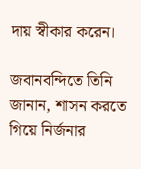দায় স্বীকার করেন।

জবানবন্দিতে তিনি জানান, শাসন করতে গিয়ে নির্জনার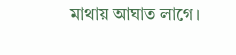মাথায় আঘাত লাগে।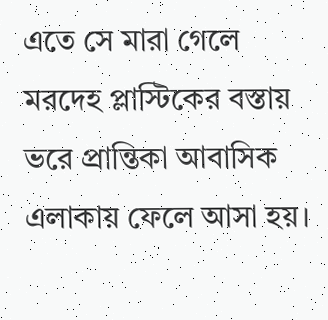এতে সে মারা গেলে মরদেহ প্লাস্টিকের বস্তায় ভরে প্রান্তিকা আবাসিক এলাকায় ফেলে আসা হয়।